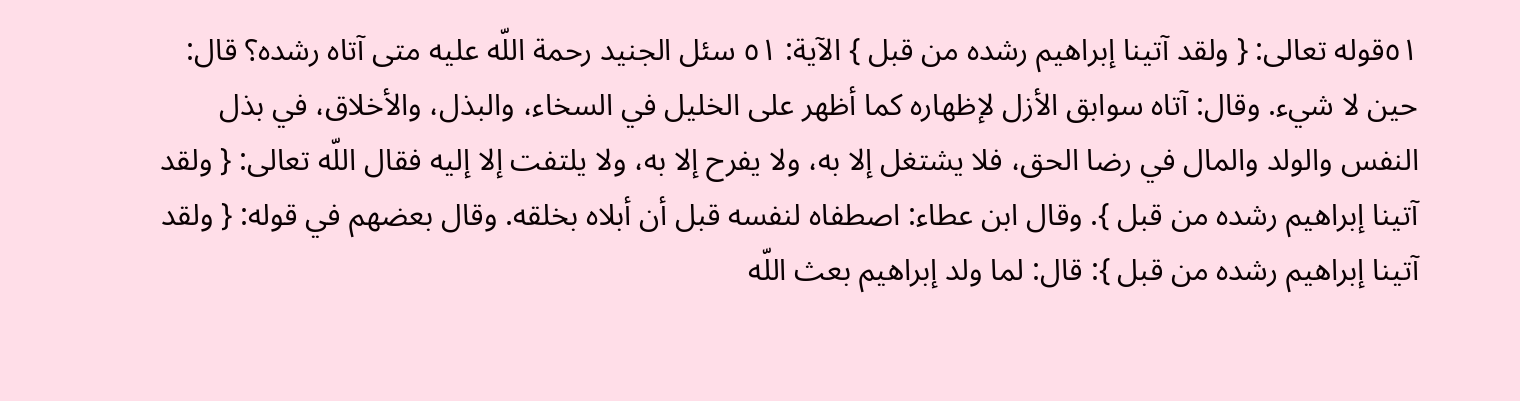٥١قوله تعالى: { ولقد آتينا إبراهيم رشده من قبل } الآية: ٥١ سئل الجنيد رحمة اللّه عليه متى آتاه رشده؟ قال: حين لا شيء. وقال: آتاه سوابق الأزل لإظهاره كما أظهر على الخليل في السخاء، والبذل، والأخلاق، في بذل النفس والولد والمال في رضا الحق، فلا يشتغل إلا به، ولا يفرح إلا به، ولا يلتفت إلا إليه فقال اللّه تعالى: { ولقد آتينا إبراهيم رشده من قبل }. وقال ابن عطاء: اصطفاه لنفسه قبل أن أبلاه بخلقه. وقال بعضهم في قوله: { ولقد آتينا إبراهيم رشده من قبل }: قال: لما ولد إبراهيم بعث اللّه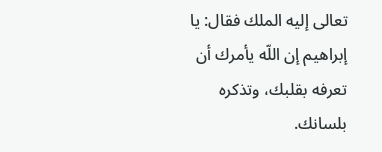تعالى إليه الملك فقال: يا إبراهيم إن اللّه يأمرك أن تعرفه بقلبك، وتذكره بلسانك.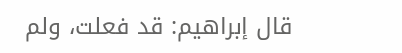قال إبراهيم: قد فعلت، ولم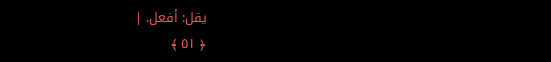يقل: أفعل. |
﴿ ٥١ ﴾